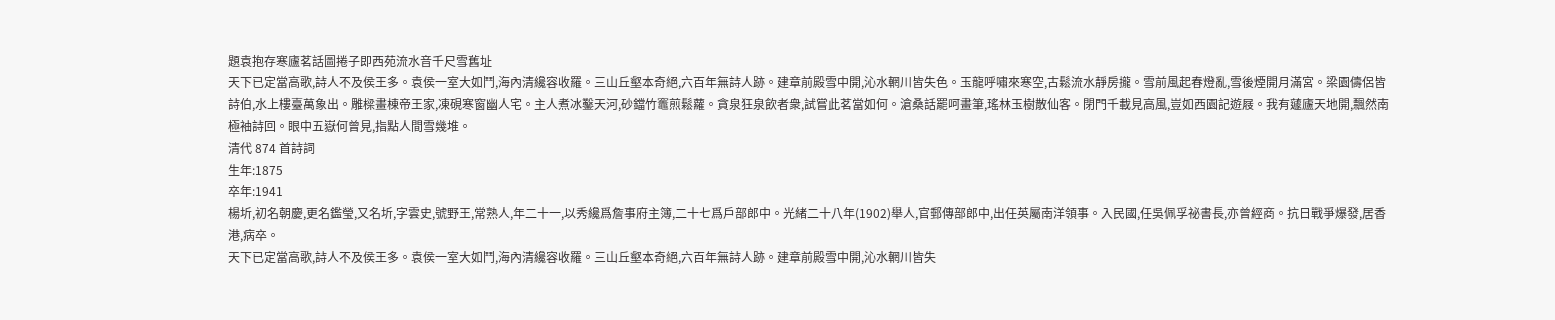題袁抱存寒廬茗話圖捲子即西苑流水音千尺雪舊址
天下已定當高歌,詩人不及侯王多。袁侯一室大如鬥,海內清纔容收羅。三山丘壑本奇絕,六百年無詩人跡。建章前殿雪中開,沁水輞川皆失色。玉龍呼嘯來寒空,古鬆流水靜房攏。雪前風起春燈亂,雪後煙開月滿宮。梁園儔侶皆詩伯,水上樓臺萬象出。雕樑畫棟帝王家,凍硯寒窗幽人宅。主人煮冰鑿天河,砂鐺竹竈煎鬆蘿。貪泉狂泉飲者衆,試嘗此茗當如何。滄桑話罷呵畫筆,瑤林玉樹散仙客。閉門千載見高風,豈如西園記遊屐。我有蘧廬天地開,飄然南極袖詩回。眼中五嶽何曾見,指點人間雪幾堆。
清代 874 首詩詞
生年:1875
卒年:1941
楊圻,初名朝慶,更名鑑瑩,又名圻,字雲史,號野王,常熟人,年二十一,以秀纔爲詹事府主簿,二十七爲戶部郎中。光緒二十八年(1902)舉人,官郵傳部郎中,出任英屬南洋領事。入民國,任吳佩孚祕書長,亦曾經商。抗日戰爭爆發,居香港,病卒。
天下已定當高歌,詩人不及侯王多。袁侯一室大如鬥,海內清纔容收羅。三山丘壑本奇絕,六百年無詩人跡。建章前殿雪中開,沁水輞川皆失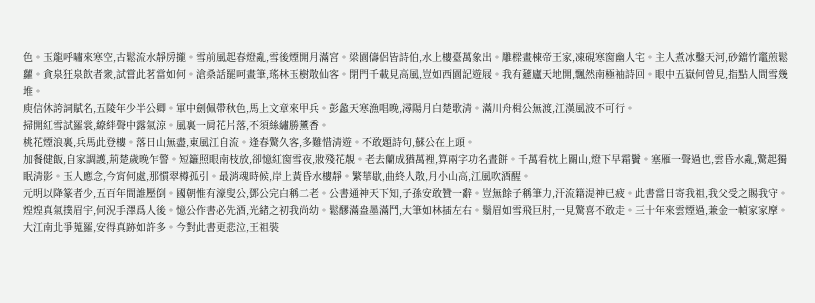色。玉龍呼嘯來寒空,古鬆流水靜房攏。雪前風起春燈亂,雪後煙開月滿宮。梁園儔侶皆詩伯,水上樓臺萬象出。雕樑畫棟帝王家,凍硯寒窗幽人宅。主人煮冰鑿天河,砂鐺竹竈煎鬆蘿。貪泉狂泉飲者衆,試嘗此茗當如何。滄桑話罷呵畫筆,瑤林玉樹散仙客。閉門千載見高風,豈如西園記遊屐。我有蘧廬天地開,飄然南極袖詩回。眼中五嶽何曾見,指點人間雪幾堆。
庾信休誇詞賦名,五陵年少半公卿。軍中劍佩帶秋色,馬上文章來甲兵。彭蠡天寒漁唱晚,潯陽月白楚歌清。滿川舟楫公無渡,江漢風波不可行。
掃開紅雪試羅裳,繚絆聲中露氣涼。風裏一肩花片落,不須絲繡勝薰香。
桃花煙浪裏,兵馬此登樓。落日山無盡,東風江自流。逢春驚久客,多難惜清遊。不敢題詩句,蘇公在上頭。
加餐健飯,自家調護,荊楚歲晚乍警。短籬照眼南枝放,卻憶紅窗雪夜,妝殘花靚。老去蘭成猶萬裡,算兩字功名晝餅。千萬看枕上關山,燈下早霜鬢。塞雁一聲過也,雲昏水亂,驚起獨眠清影。玉人應念,今宵何處,那慣翠樽孤引。最消魂時候,岸上黃昏水樓靜。繁華歇,曲終人散,月小山高,江風吹酒醒。
元明以降篆者少,五百年間誰壓倒。國朝惟有濠叟公,鄧公完白稱二老。公書通神天下知,子孫安敢贊一辭。豈無餘子稱筆力,汗流籍湜神已疲。此書當日寄我祖,我父受之賜我守。煌煌真氣撲眉宇,何況手澤爲人後。憶公作書必先酒,光緒之初我尚幼。鬆醪滿盎墨滿鬥,大筆如林插左右。鬚眉如雪飛巨肘,一見驚喜不敢走。三十年來雲煙過,兼金一幀家家摩。大江南北爭蒐羅,安得真跡如許多。今對此書更悲泣,王祖裝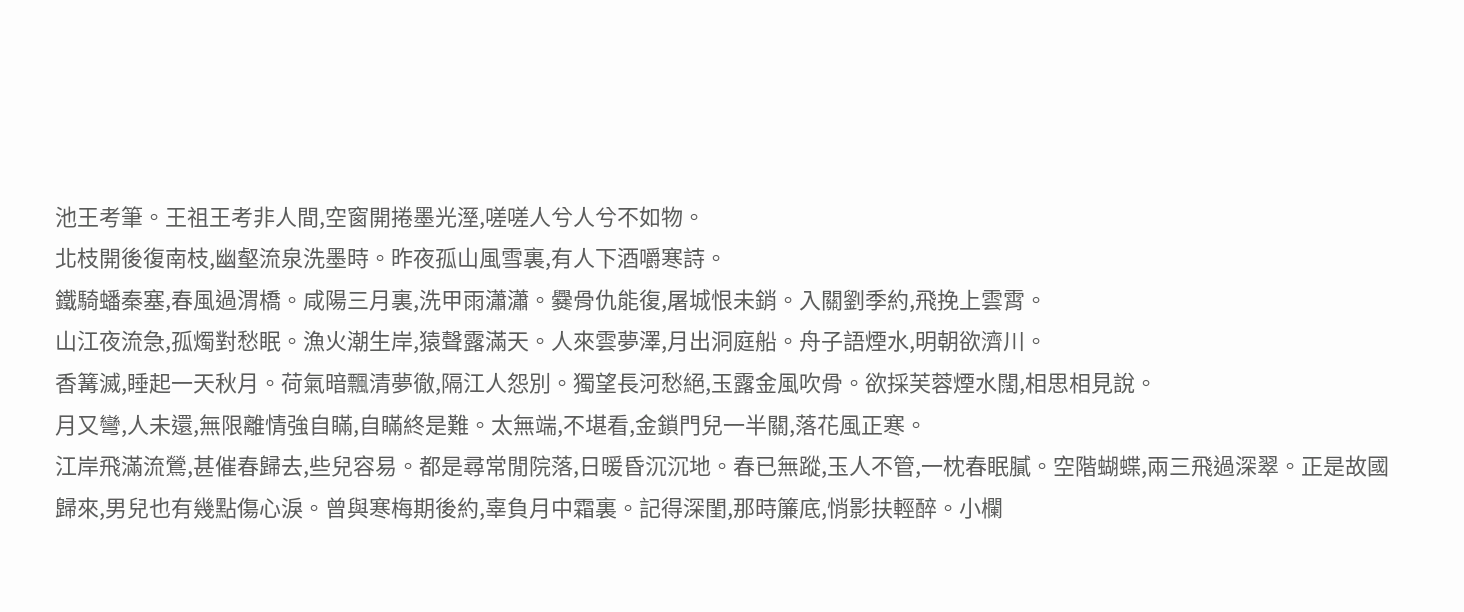池王考筆。王祖王考非人間,空窗開捲墨光溼,嗟嗟人兮人兮不如物。
北枝開後復南枝,幽壑流泉洗墨時。昨夜孤山風雪裏,有人下酒嚼寒詩。
鐵騎蟠秦塞,春風過渭橋。咸陽三月裏,洗甲雨瀟瀟。爨骨仇能復,屠城恨未銷。入關劉季約,飛挽上雲霄。
山江夜流急,孤燭對愁眠。漁火潮生岸,猿聲露滿天。人來雲夢澤,月出洞庭船。舟子語煙水,明朝欲濟川。
香篝滅,睡起一天秋月。荷氣暗飄清夢徹,隔江人怨別。獨望長河愁絕,玉露金風吹骨。欲採芙蓉煙水闊,相思相見說。
月又彎,人未還,無限離情強自瞞,自瞞終是難。太無端,不堪看,金鎖門兒一半關,落花風正寒。
江岸飛滿流鶯,甚催春歸去,些兒容易。都是尋常閒院落,日暖昏沉沉地。春已無蹤,玉人不管,一枕春眠膩。空階蝴蝶,兩三飛過深翠。正是故國歸來,男兒也有幾點傷心淚。曾與寒梅期後約,辜負月中霜裏。記得深閨,那時簾底,悄影扶輕醉。小欄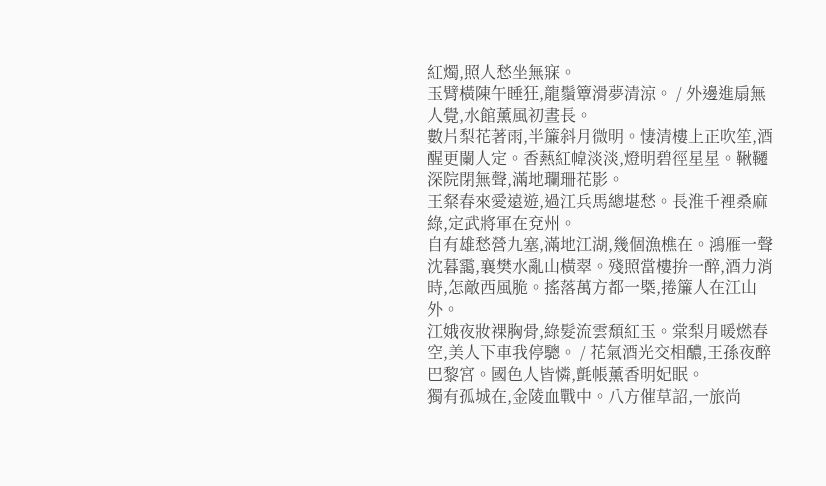紅燭,照人愁坐無寐。
玉臂橫陳午睡狂,龍鬚簟滑夢清涼。 / 外邊進扇無人覺,水館薰風初晝長。
數片梨花著雨,半簾斜月微明。悽清樓上正吹笙,酒醒更闌人定。香爇紅幃淡淡,燈明碧徑星星。鞦韆深院閉無聲,滿地瓓珊花影。
王粲春來愛遠遊,過江兵馬總堪愁。長淮千裡桑麻綠,定武將軍在兗州。
自有雄愁營九塞,滿地江湖,幾個漁樵在。鴻雁一聲沈暮靄,襄樊水亂山橫翠。殘照當樓拚一醉,酒力消時,怎敵西風脆。搖落萬方都一槩,捲簾人在江山外。
江娥夜妝裸胸骨,綠髮流雲頹紅玉。棠梨月暖燃春空,美人下車我停驄。 / 花氣酒光交相醲,王孫夜醉巴黎宮。國色人皆憐,氈帳薰香明妃眠。
獨有孤城在,金陵血戰中。八方催草詔,一旅尚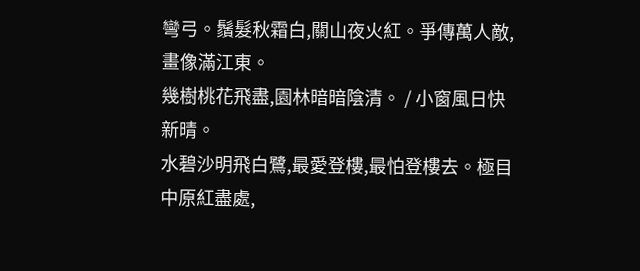彎弓。鬚髮秋霜白,關山夜火紅。爭傳萬人敵,畫像滿江東。
幾樹桃花飛盡,園林暗暗陰清。 / 小窗風日快新晴。
水碧沙明飛白鷺,最愛登樓,最怕登樓去。極目中原紅盡處,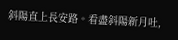斜陽直上長安路。看盡斜陽新月吐,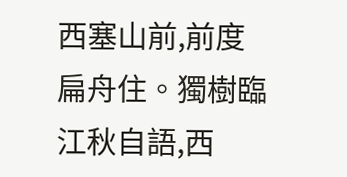西塞山前,前度扁舟住。獨樹臨江秋自語,西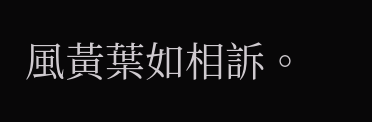風黃葉如相訴。